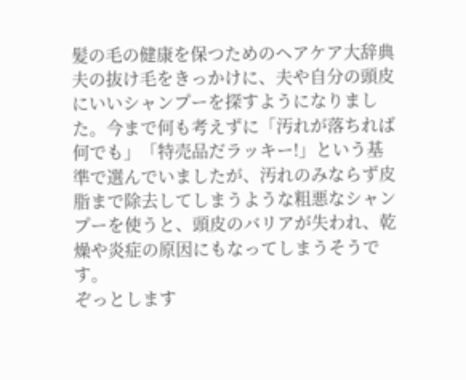髪の毛の健康を保つためのヘアケア大辞典
夫の抜け毛をきっかけに、夫や自分の頭皮にいいシャンプーを探すようになりました。今まで何も考えずに「汚れが落ちれば何でも」「特売品だラッキー!」という基準で選んでいましたが、汚れのみならず皮脂まで除去してしまうような粗悪なシャンプーを使うと、頭皮のバリアが失われ、乾燥や炎症の原因にもなってしまうそうです。
ぞっとします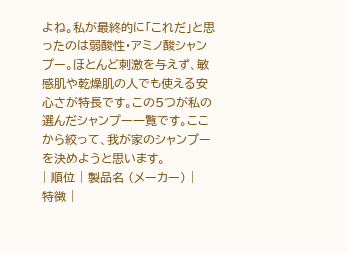よね。私が最終的に「これだ」と思ったのは弱酸性・アミノ酸シャンプー。ほとんど刺激を与えず、敏感肌や乾燥肌の人でも使える安心さが特長です。この5つが私の選んだシャンプー一覧です。ここから絞って、我が家のシャンプーを決めようと思います。
| 順位 | 製品名 (メーカー) |
特徴 |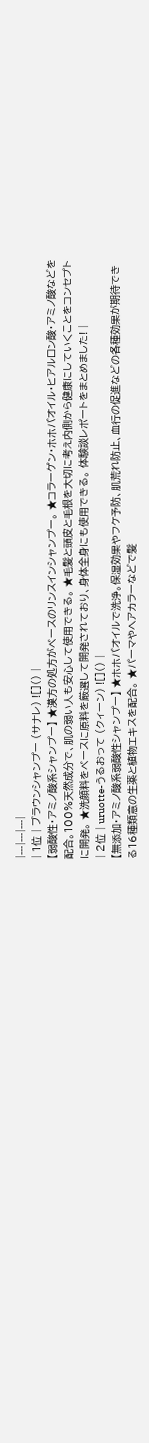|---|---|---|
| 1位 | ブラウンシャンプー (サナレ) ![]() |
【弱酸性・アミノ酸系シャンプー】 ★漢方の処方がベースのリンスインシャンプー。 ★コラーゲン・ホホバオイル・ヒアルロン酸・アミノ酸などを配合。100%天然成分で、肌の弱い人も安心して使用できる。 ★毛髪と頭皮と毛根を大切に考え内側から健康にしていくことをコンセプトに開発。 ★洗顔料をベースに原料を厳選して開発されており、身体全身にも使用できる。 体験談レポートをまとめました! |
| 2位 | uruotte-うるおって (クィーン) ![]() |
【無添加・アミノ酸系弱酸性シャンプー】 ★ホホバオイルで洗浄。保湿効果やフケ予防、肌荒れ防止、血行の促進などの各種効果が期待できる16種類意の生薬と植物エキスを配合。 ★パーマやヘアカラーなどで髪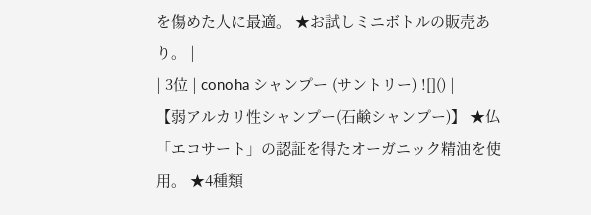を傷めた人に最適。 ★お試しミニボトルの販売あり。 |
| 3位 | conoha シャンプー (サントリー) ![]() |
【弱アルカリ性シャンプー(石鹸シャンプー)】 ★仏「エコサート」の認証を得たオーガニック精油を使用。 ★4種類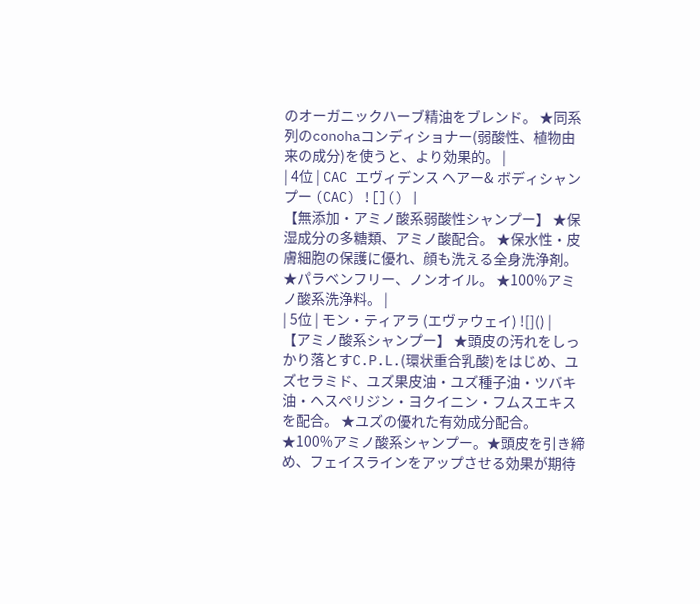のオーガニックハーブ精油をブレンド。 ★同系列のconohaコンディショナー(弱酸性、植物由来の成分)を使うと、より効果的。 |
| 4位 | CAC エヴィデンス ヘアー& ボディシャンプー (CAC) ![]() |
【無添加・アミノ酸系弱酸性シャンプー】 ★保湿成分の多糖類、アミノ酸配合。 ★保水性・皮膚細胞の保護に優れ、顔も洗える全身洗浄剤。 ★パラベンフリー、ノンオイル。 ★100%アミノ酸系洗浄料。 |
| 5位 | モン・ティアラ (エヴァウェイ) ![]() |
【アミノ酸系シャンプー】 ★頭皮の汚れをしっかり落とすC.P.L.(環状重合乳酸)をはじめ、ユズセラミド、ユズ果皮油・ユズ種子油・ツバキ油・ヘスペリジン・ヨクイニン・フムスエキスを配合。 ★ユズの優れた有効成分配合。 ★100%アミノ酸系シャンプー。★頭皮を引き締め、フェイスラインをアップさせる効果が期待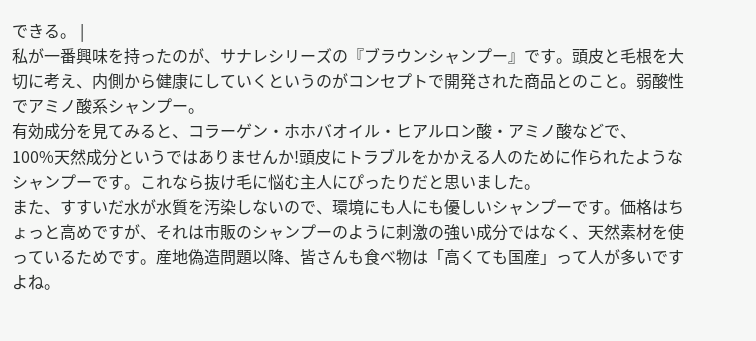できる。 |
私が一番興味を持ったのが、サナレシリーズの『ブラウンシャンプー』です。頭皮と毛根を大切に考え、内側から健康にしていくというのがコンセプトで開発された商品とのこと。弱酸性でアミノ酸系シャンプー。
有効成分を見てみると、コラーゲン・ホホバオイル・ヒアルロン酸・アミノ酸などで、
100%天然成分というではありませんか!頭皮にトラブルをかかえる人のために作られたようなシャンプーです。これなら抜け毛に悩む主人にぴったりだと思いました。
また、すすいだ水が水質を汚染しないので、環境にも人にも優しいシャンプーです。価格はちょっと高めですが、それは市販のシャンプーのように刺激の強い成分ではなく、天然素材を使っているためです。産地偽造問題以降、皆さんも食べ物は「高くても国産」って人が多いですよね。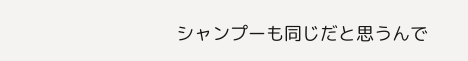シャンプーも同じだと思うんで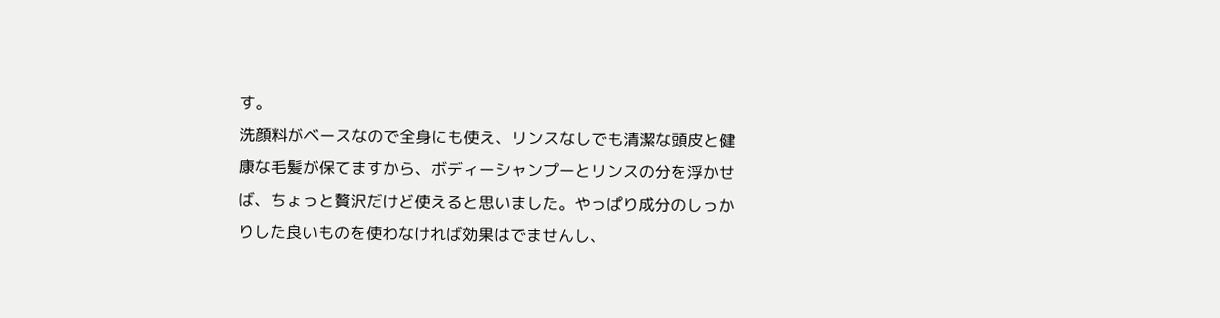す。
洗顔料がベースなので全身にも使え、リンスなしでも清潔な頭皮と健康な毛髪が保てますから、ボディーシャンプーとリンスの分を浮かせば、ちょっと贅沢だけど使えると思いました。やっぱり成分のしっかりした良いものを使わなければ効果はでませんし、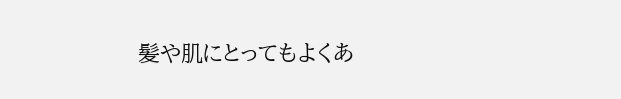髪や肌にとってもよくあ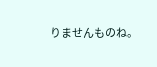りませんものね。